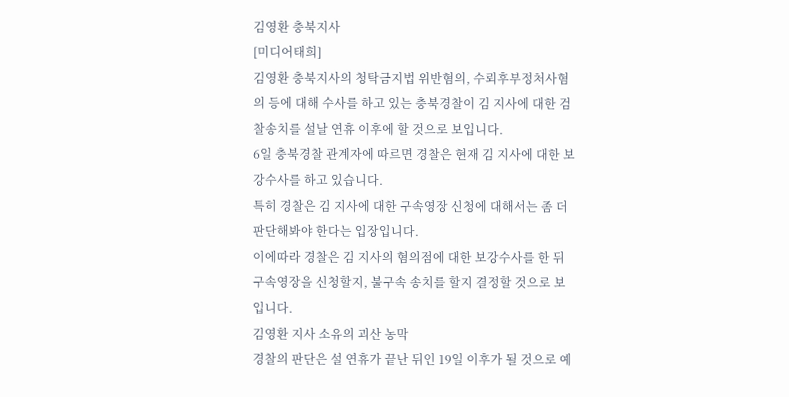김영환 충북지사
[미디어태희]
김영환 충북지사의 청탁금지법 위반혐의, 수뢰후부정처사혐의 등에 대해 수사를 하고 있는 충북경찰이 김 지사에 대한 검찰송치를 설날 연휴 이후에 할 것으로 보입니다.
6일 충북경찰 관계자에 따르면 경찰은 현재 김 지사에 대한 보강수사를 하고 있습니다.
특히 경찰은 김 지사에 대한 구속영장 신청에 대해서는 좀 더 판단해봐야 한다는 입장입니다.
이에따라 경찰은 김 지사의 혐의점에 대한 보강수사를 한 뒤 구속영장을 신청할지, 불구속 송치를 할지 결정할 것으로 보입니다.
김영환 지사 소유의 괴산 농막
경찰의 판단은 설 연휴가 끝난 뒤인 19일 이후가 될 것으로 예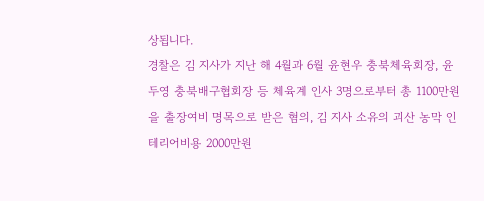상됩니다.
경찰은 김 지사가 지난 해 4월과 6월 윤현우 충북체육회장, 윤두영 충북배구협회장 등 체육계 인사 3명으로부터 총 1100만원을 출장여비 명목으로 받은 혐의, 김 지사 소유의 괴산 농막 인테리어비용 2000만원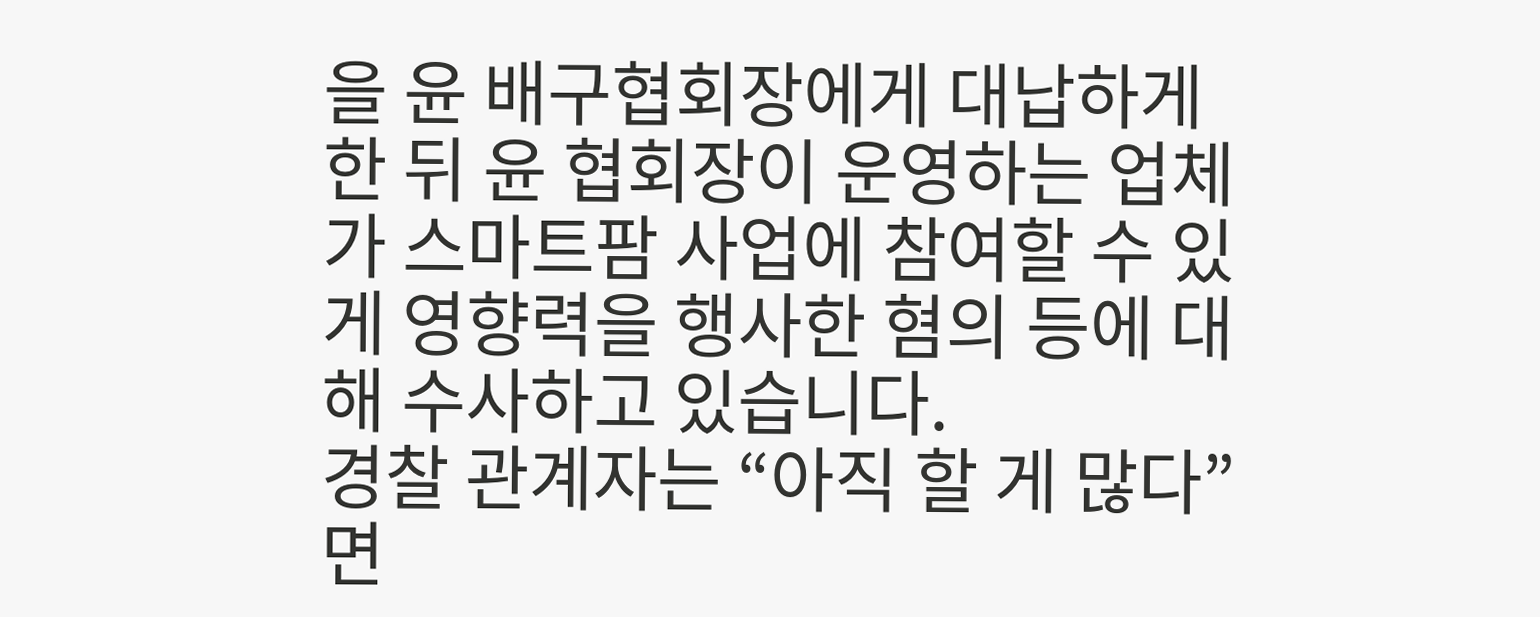을 윤 배구협회장에게 대납하게 한 뒤 윤 협회장이 운영하는 업체가 스마트팜 사업에 참여할 수 있게 영향력을 행사한 혐의 등에 대해 수사하고 있습니다.
경찰 관계자는 “아직 할 게 많다”면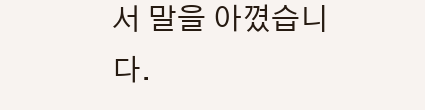서 말을 아꼈습니다.